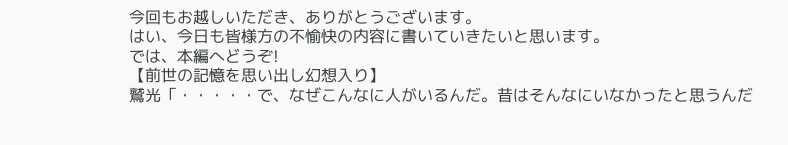今回もお越しいただき、ありがとうございます。
はい、今日も皆様方の不愉快の内容に書いていきたいと思います。
では、本編へどうぞ!
【前世の記憶を思い出し幻想入り】
鷲光「・・・・・で、なぜこんなに人がいるんだ。昔はそんなにいなかったと思うんだ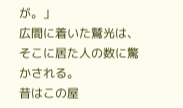が。」
広間に着いた鷲光は、そこに居た人の数に驚かされる。
昔はこの屋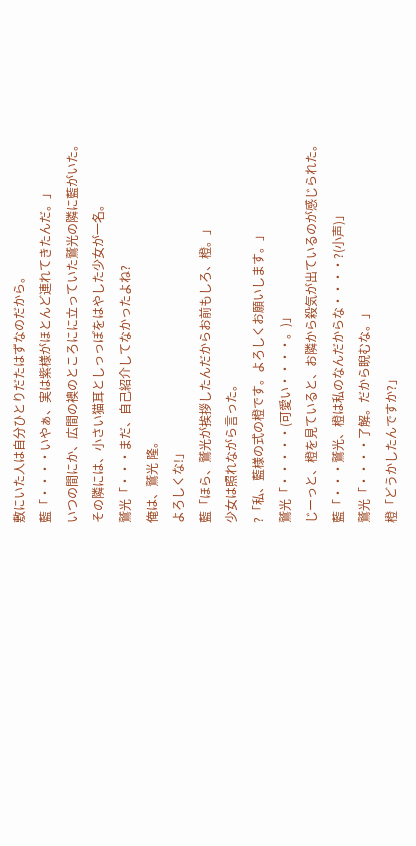敷にいた人は自分ひとりだたはずなのだから。
藍「・・・・いやぁ、実は紫様がほとんど連れてきたんだ。」
いつの間にか、広間の襖のところにに立っていた鷲光の隣に藍がいた。
その隣には、小さい猫耳としっっぽをはやした少女が一名。
鷲光「・・・まだ、自己紹介してなかったよね?
俺は、鷲光 隆。
よろしくな!」
藍「ほら、鷲光が挨拶したんだからお前もしろ、橙。」
少女は照れながら言った。
?「私、藍様の式の橙です。よろしくお願いします。」
鷲光「・・・・・(可愛い・・・・。)」
じーっと、橙を見ていると、お隣から殺気が出ているのが感じられた。
藍「・・・鷲光、橙は私のなんだからな・・・・?(小声)」
鷲光「・・・・了解。だから睨むな。」
橙「どうかしたんですか?」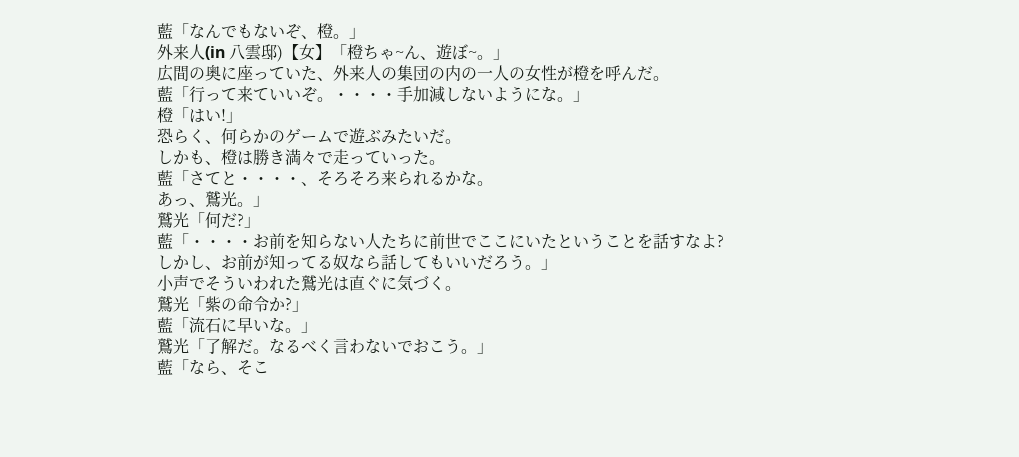藍「なんでもないぞ、橙。」
外来人(in 八雲邸)【女】「橙ちゃ~ん、遊ぼ~。」
広間の奥に座っていた、外来人の集団の内の一人の女性が橙を呼んだ。
藍「行って来ていいぞ。・・・・手加減しないようにな。」
橙「はい!」
恐らく、何らかのゲームで遊ぶみたいだ。
しかも、橙は勝き満々で走っていった。
藍「さてと・・・・、そろそろ来られるかな。
あっ、鷲光。」
鷲光「何だ?」
藍「・・・・お前を知らない人たちに前世でここにいたということを話すなよ?
しかし、お前が知ってる奴なら話してもいいだろう。」
小声でそういわれた鷲光は直ぐに気づく。
鷲光「紫の命令か?」
藍「流石に早いな。」
鷲光「了解だ。なるべく言わないでおこう。」
藍「なら、そこ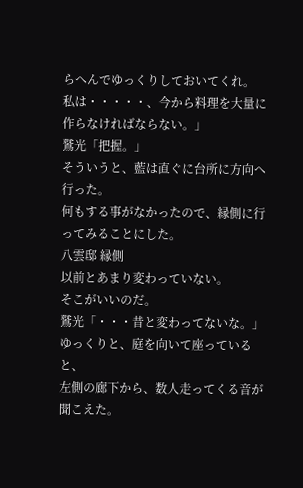らへんでゆっくりしておいてくれ。
私は・・・・・、今から料理を大量に作らなければならない。」
鷲光「把握。」
そういうと、藍は直ぐに台所に方向へ行った。
何もする事がなかったので、縁側に行ってみることにした。
八雲邸 縁側
以前とあまり変わっていない。
そこがいいのだ。
鷲光「・・・昔と変わってないな。」
ゆっくりと、庭を向いて座っていると、
左側の廊下から、数人走ってくる音が聞こえた。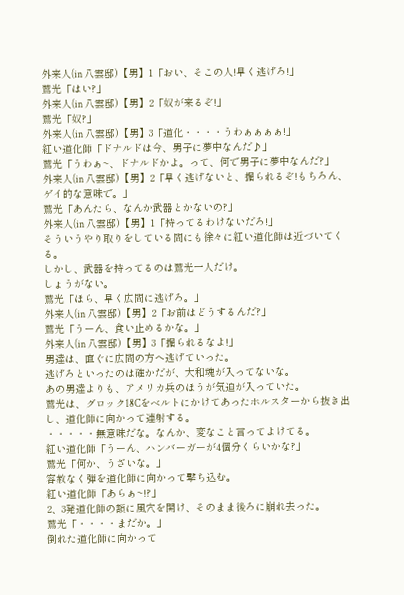外来人(in 八雲邸)【男】1「おい、そこの人!早く逃げろ!」
鷲光「はい?」
外来人(in 八雲邸)【男】2「奴が来るぞ!」
鷲光「奴?」
外来人(in 八雲邸)【男】3「道化・・・・うわぁぁぁぁ!」
紅い道化師「ドナルドは今、男子に夢中なんだ♪」
鷲光「うわぁ~、ドナルドかよ。って、何で男子に夢中なんだ?」
外来人(in 八雲邸)【男】2「早く逃げないと、掘られるぞ!もちろん、ゲイ的な意味で。」
鷲光「あんたら、なんか武器とかないの?」
外来人(in 八雲邸)【男】1「持ってるわけないだろ!」
そういうやり取りをしている間にも徐々に紅い道化師は近づいてくる。
しかし、武器を持ってるのは鷲光一人だけ。
しょうがない。
鷲光「ほら、早く広間に逃げろ。」
外来人(in 八雲邸)【男】2「お前はどうするんだ?」
鷲光「うーん、食い止めるかな。」
外来人(in 八雲邸)【男】3「掘られるなよ!」
男達は、直ぐに広間の方へ逃げていった。
逃げろといったのは確かだが、大和魂が入ってないな。
あの男達よりも、アメリカ兵のほうが気迫が入っていた。
鷲光は、グロック18Cをベルトにかけてあったホルスターから抜き出し、道化師に向かって連射する。
・・・・・無意味だな。なんか、変なこと言ってよけてる。
紅い道化師「うーん、ハンバーガーが4個分くらいかな?」
鷲光「何か、うざいな。」
容赦なく弾を道化師に向かって撃ち込む。
紅い道化師「あらぁ~!?」
2、3発道化師の額に風穴を開け、そのまま後ろに崩れ去った。
鷲光「・・・・まだか。」
倒れた道化師に向かって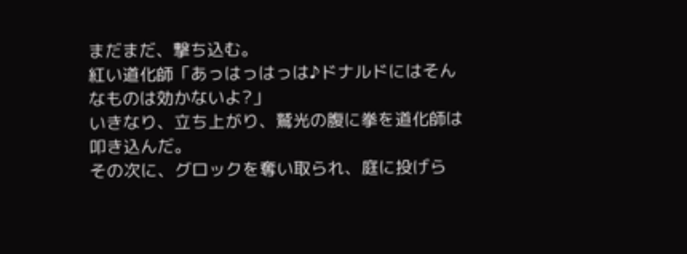まだまだ、撃ち込む。
紅い道化師「あっはっはっは♪ドナルドにはそんなものは効かないよ?」
いきなり、立ち上がり、鷲光の腹に拳を道化師は叩き込んだ。
その次に、グロックを奪い取られ、庭に投げら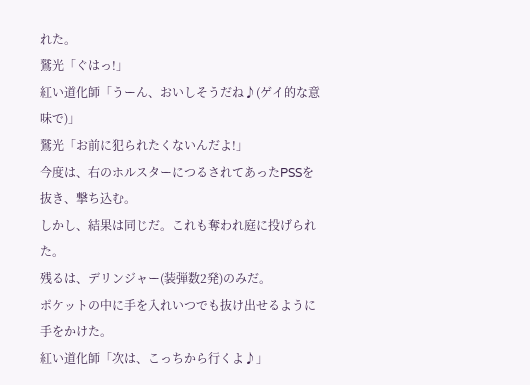れた。
鷲光「ぐはっ!」
紅い道化師「うーん、おいしそうだね♪(ゲイ的な意味で)」
鷲光「お前に犯られたくないんだよ!」
今度は、右のホルスターにつるされてあったPSSを抜き、撃ち込む。
しかし、結果は同じだ。これも奪われ庭に投げられた。
残るは、デリンジャー(装弾数2発)のみだ。
ポケットの中に手を入れいつでも抜け出せるように手をかけた。
紅い道化師「次は、こっちから行くよ♪」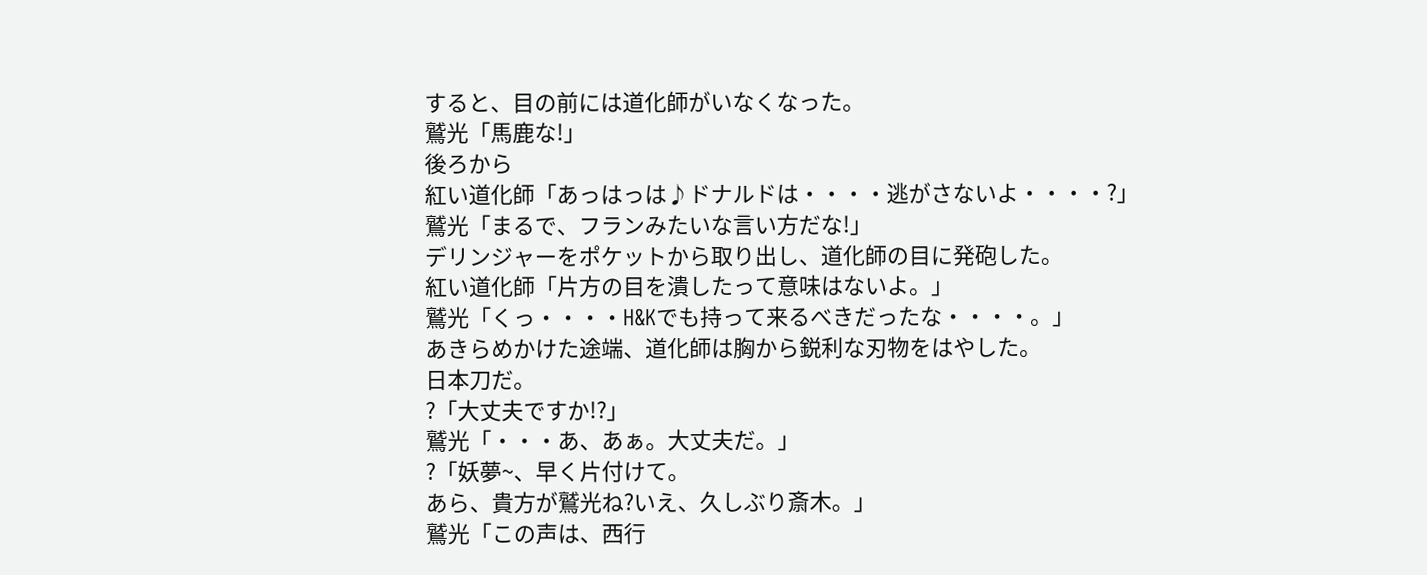すると、目の前には道化師がいなくなった。
鷲光「馬鹿な!」
後ろから
紅い道化師「あっはっは♪ドナルドは・・・・逃がさないよ・・・・?」
鷲光「まるで、フランみたいな言い方だな!」
デリンジャーをポケットから取り出し、道化師の目に発砲した。
紅い道化師「片方の目を潰したって意味はないよ。」
鷲光「くっ・・・・H&Kでも持って来るべきだったな・・・・。」
あきらめかけた途端、道化師は胸から鋭利な刃物をはやした。
日本刀だ。
?「大丈夫ですか!?」
鷲光「・・・あ、あぁ。大丈夫だ。」
?「妖夢~、早く片付けて。
あら、貴方が鷲光ね?いえ、久しぶり斎木。」
鷲光「この声は、西行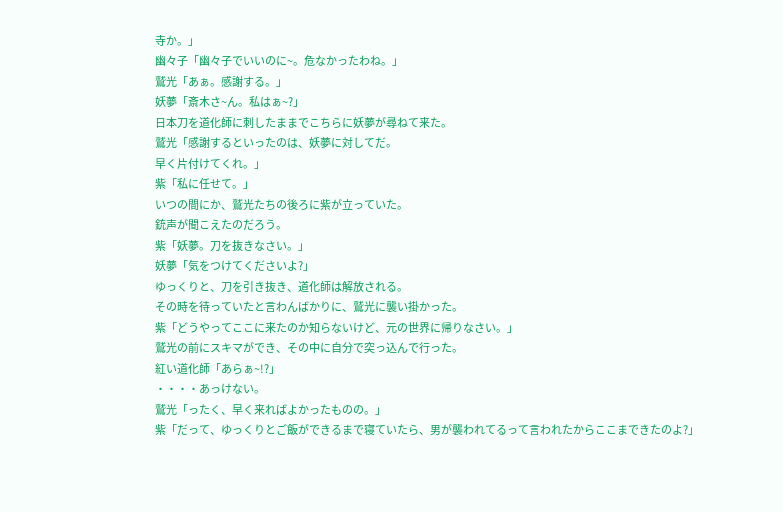寺か。」
幽々子「幽々子でいいのに~。危なかったわね。」
鷲光「あぁ。感謝する。」
妖夢「斎木さ~ん。私はぁ~?」
日本刀を道化師に刺したままでこちらに妖夢が尋ねて来た。
鷲光「感謝するといったのは、妖夢に対してだ。
早く片付けてくれ。」
紫「私に任せて。」
いつの間にか、鷲光たちの後ろに紫が立っていた。
銃声が聞こえたのだろう。
紫「妖夢。刀を抜きなさい。」
妖夢「気をつけてくださいよ?」
ゆっくりと、刀を引き抜き、道化師は解放される。
その時を待っていたと言わんばかりに、鷲光に襲い掛かった。
紫「どうやってここに来たのか知らないけど、元の世界に帰りなさい。」
鷲光の前にスキマができ、その中に自分で突っ込んで行った。
紅い道化師「あらぁ~!?」
・・・・あっけない。
鷲光「ったく、早く来ればよかったものの。」
紫「だって、ゆっくりとご飯ができるまで寝ていたら、男が襲われてるって言われたからここまできたのよ?」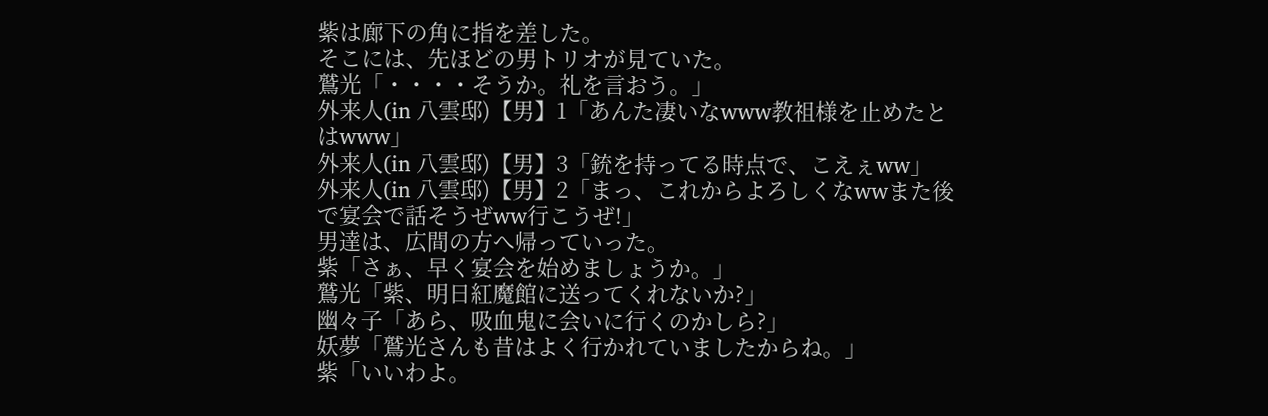紫は廊下の角に指を差した。
そこには、先ほどの男トリオが見ていた。
鷲光「・・・・そうか。礼を言おう。」
外来人(in 八雲邸)【男】1「あんた凄いなwww教祖様を止めたとはwww」
外来人(in 八雲邸)【男】3「銃を持ってる時点で、こえぇww」
外来人(in 八雲邸)【男】2「まっ、これからよろしくなwwまた後で宴会で話そうぜww行こうぜ!」
男達は、広間の方へ帰っていった。
紫「さぁ、早く宴会を始めましょうか。」
鷲光「紫、明日紅魔館に送ってくれないか?」
幽々子「あら、吸血鬼に会いに行くのかしら?」
妖夢「鷲光さんも昔はよく行かれていましたからね。」
紫「いいわよ。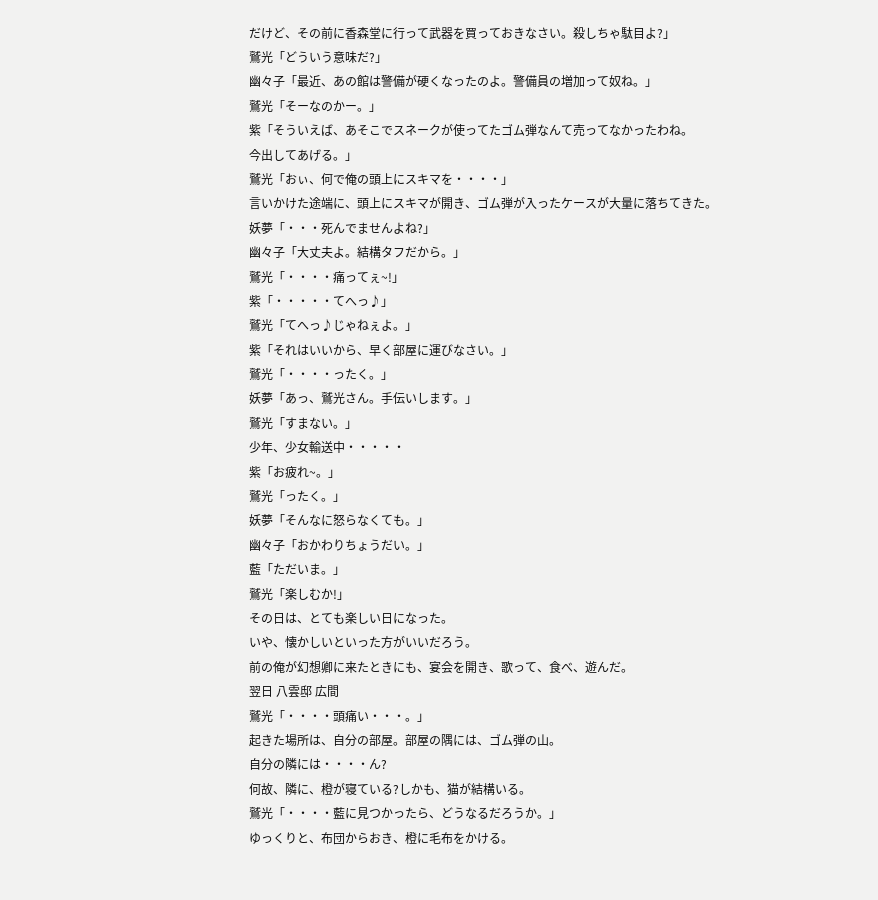だけど、その前に香森堂に行って武器を買っておきなさい。殺しちゃ駄目よ?」
鷲光「どういう意味だ?」
幽々子「最近、あの館は警備が硬くなったのよ。警備員の増加って奴ね。」
鷲光「そーなのかー。」
紫「そういえば、あそこでスネークが使ってたゴム弾なんて売ってなかったわね。
今出してあげる。」
鷲光「おぃ、何で俺の頭上にスキマを・・・・」
言いかけた途端に、頭上にスキマが開き、ゴム弾が入ったケースが大量に落ちてきた。
妖夢「・・・死んでませんよね?」
幽々子「大丈夫よ。結構タフだから。」
鷲光「・・・・痛ってぇ~!」
紫「・・・・・てへっ♪」
鷲光「てへっ♪じゃねぇよ。」
紫「それはいいから、早く部屋に運びなさい。」
鷲光「・・・・ったく。」
妖夢「あっ、鷲光さん。手伝いします。」
鷲光「すまない。」
少年、少女輸送中・・・・・
紫「お疲れ~。」
鷲光「ったく。」
妖夢「そんなに怒らなくても。」
幽々子「おかわりちょうだい。」
藍「ただいま。」
鷲光「楽しむか!」
その日は、とても楽しい日になった。
いや、懐かしいといった方がいいだろう。
前の俺が幻想卿に来たときにも、宴会を開き、歌って、食べ、遊んだ。
翌日 八雲邸 広間
鷲光「・・・・頭痛い・・・。」
起きた場所は、自分の部屋。部屋の隅には、ゴム弾の山。
自分の隣には・・・・ん?
何故、隣に、橙が寝ている?しかも、猫が結構いる。
鷲光「・・・・藍に見つかったら、どうなるだろうか。」
ゆっくりと、布団からおき、橙に毛布をかける。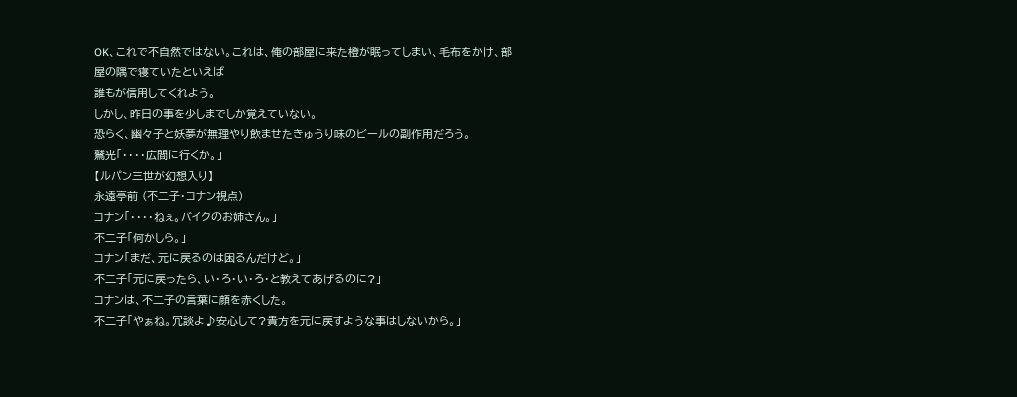OK、これで不自然ではない。これは、俺の部屋に来た橙が眠ってしまい、毛布をかけ、部屋の隅で寝ていたといえば
誰もが信用してくれよう。
しかし、昨日の事を少しまでしか覚えていない。
恐らく、幽々子と妖夢が無理やり飲ませたきゅうり味のビールの副作用だろう。
鷲光「・・・・広間に行くか。」
【ルパン三世が幻想入り】
永遠亭前 (不二子・コナン視点)
コナン「・・・・ねぇ。バイクのお姉さん。」
不二子「何かしら。」
コナン「まだ、元に戻るのは困るんだけど。」
不二子「元に戻ったら、い・ろ・い・ろ・と教えてあげるのに?」
コナンは、不二子の言葉に顔を赤くした。
不二子「やぁね。冗談よ♪安心して?貴方を元に戻すような事はしないから。」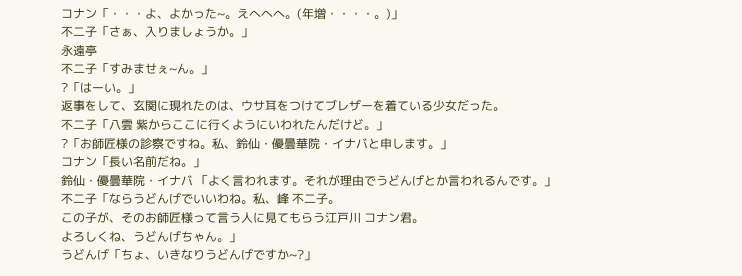コナン「・・・よ、よかった~。えへへへ。(年増・・・・。)」
不二子「さぁ、入りましょうか。」
永遠亭
不二子「すみませぇ~ん。」
?「はーい。」
返事をして、玄関に現れたのは、ウサ耳をつけてブレザーを着ている少女だった。
不二子「八雲 紫からここに行くようにいわれたんだけど。」
?「お師匠様の診察ですね。私、鈴仙・優曇華院・イナバと申します。」
コナン「長い名前だね。」
鈴仙・優曇華院・イナバ 「よく言われます。それが理由でうどんげとか言われるんです。」
不二子「ならうどんげでいいわね。私、峰 不二子。
この子が、そのお師匠様って言う人に見てもらう江戸川 コナン君。
よろしくね、うどんげちゃん。」
うどんげ「ちょ、いきなりうどんげですか~?」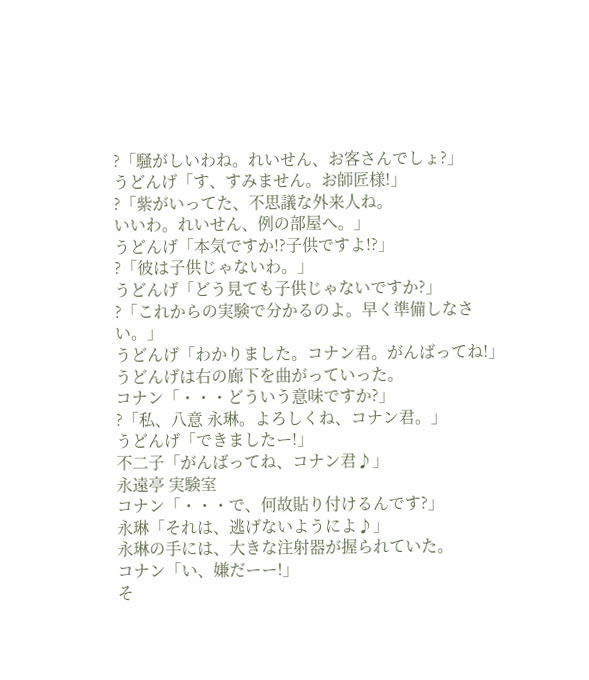?「騒がしいわね。れいせん、お客さんでしょ?」
うどんげ「す、すみません。お師匠様!」
?「紫がいってた、不思議な外来人ね。
いいわ。れいせん、例の部屋へ。」
うどんげ「本気ですか!?子供ですよ!?」
?「彼は子供じゃないわ。」
うどんげ「どう見ても子供じゃないですか?」
?「これからの実験で分かるのよ。早く準備しなさい。」
うどんげ「わかりました。コナン君。がんばってね!」
うどんげは右の廊下を曲がっていった。
コナン「・・・どういう意味ですか?」
?「私、八意 永琳。よろしくね、コナン君。」
うどんげ「できましたー!」
不二子「がんばってね、コナン君♪」
永遠亭 実験室
コナン「・・・で、何故貼り付けるんです?」
永琳「それは、逃げないようによ♪」
永琳の手には、大きな注射器が握られていた。
コナン「い、嫌だーー!」
そ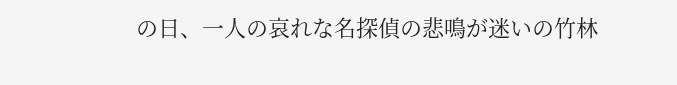の日、一人の哀れな名探偵の悲鳴が迷いの竹林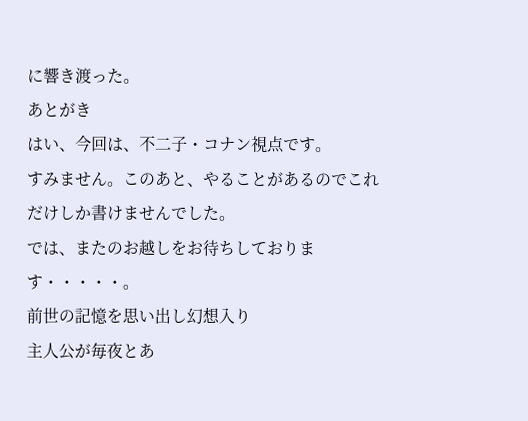に響き渡った。
あとがき
はい、今回は、不二子・コナン視点です。
すみません。このあと、やることがあるのでこれだけしか書けませんでした。
では、またのお越しをお待ちしております・・・・・。
前世の記憶を思い出し幻想入り
主人公が毎夜とあ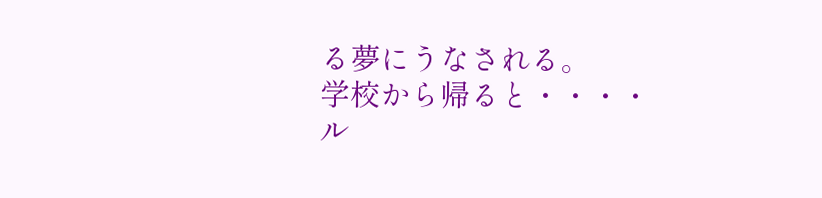る夢にうなされる。
学校から帰ると・・・・
ル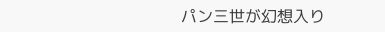パン三世が幻想入り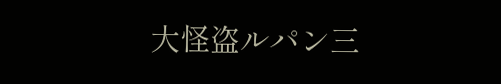大怪盗ルパン三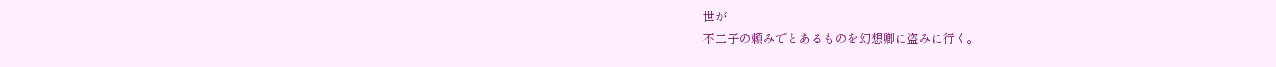世が
不二子の頼みでとあるものを幻想卿に盗みに行く。